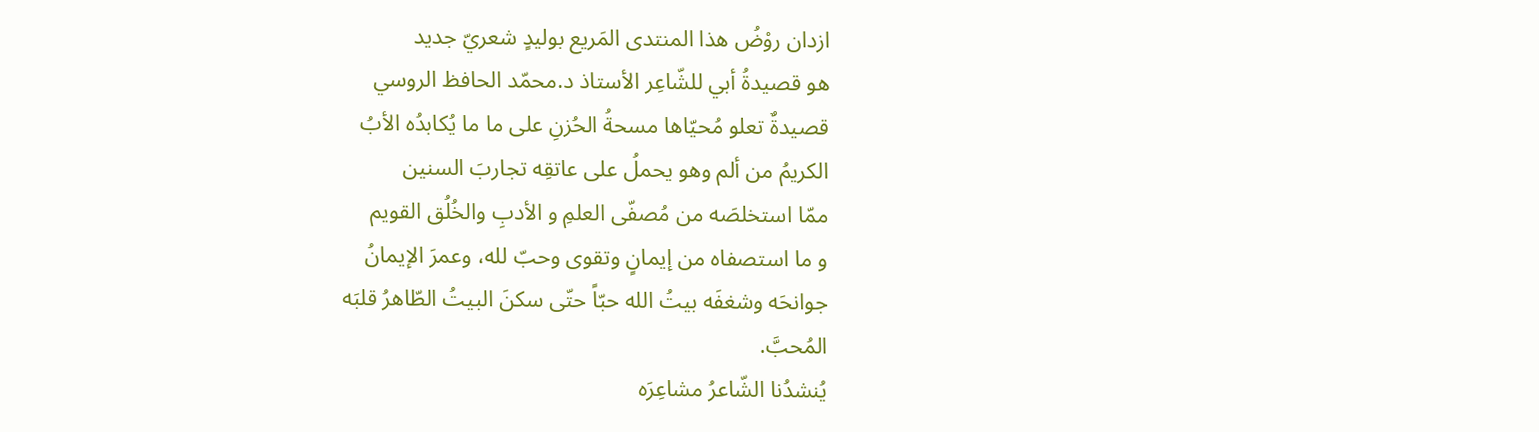ازدان روْضُ هذا المنتدى المَريع بوليدٍ شعريّ جديد
هو قصيدةُ أبي للشّاعِر الأستاذ د.محمّد الحافظ الروسي
قصيدةٌ تعلو مُحيّاها مسحةُ الحُزنِ على ما ما يُكابدُه الأبُ
الكريمُ من ألم وهو يحملُ على عاتقِه تجاربَ السنين
ممّا استخلصَه من مُصفّى العلمِ و الأدبِ والخُلُق القويم
و ما استصفاه من إيمانٍ وتقوى وحبّ لله، وعمرَ الإيمانُ
جوانحَه وشغفَه بيتُ الله حبّاً حتّى سكنَ البيتُ الطّاهرُ قلبَه
المُحبَّ.
يُنشدُنا الشّاعرُ مشاعِرَه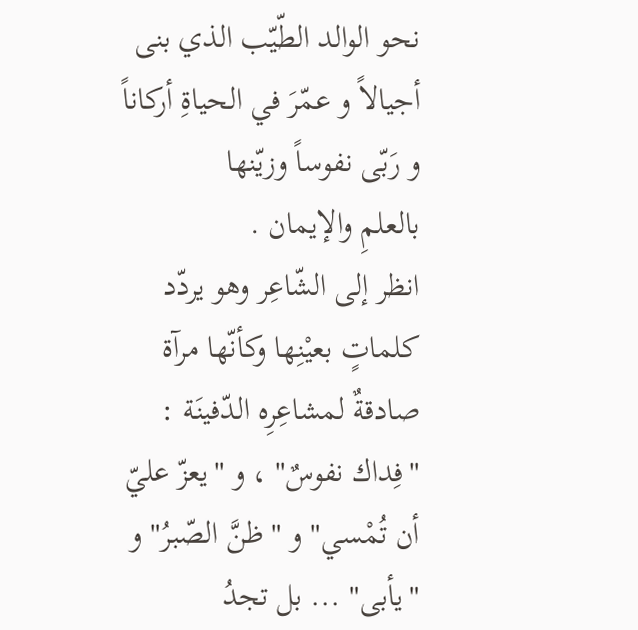نحو الوالد الطّيّب الذي بنى
أجيالاً و عمّرَ في الحياةِ أركاناً و رَبّى نفوساً وزيّنها
بالعلمِ والإيمان .
انظر إلى الشّاعِر وهو يردّد كلماتٍ بعيْنِها وكأنّها مرآة
صادقةٌ لمشاعِرِه الدّفينَة : "فِداك نفوسٌ" ، و "يعزّ عليّ
أن تُمْسي" و "ظنَّ الصّبرُ" و "يأبى" ... بل تجدُ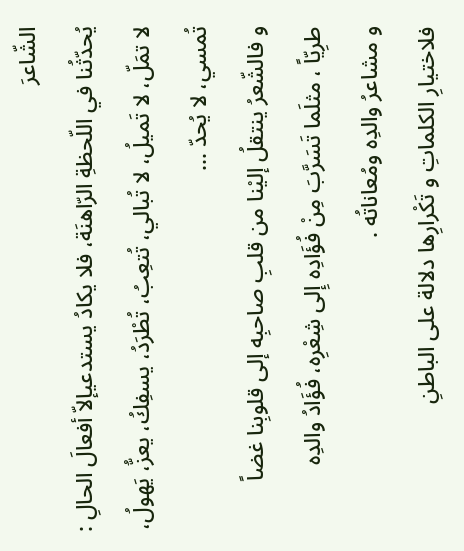الشّاعرَ
يُحدّثُنا في اللّحظةِ الرّاهنَة، فلا يكادُ يستدعيإلاّ أفعالَ الحالِ :
لا تمَلّ، لا تَميلُ، لا تُبالي، تُتعِبُ، تُطْرَدُ، يسفِكُ، يعزُّ، يَهولُ،
تُمسي، لا يُحدّ ...
و فالشّعرُ ينتقلُ إليْنا من قلبِ صاحبِه إلى قلوبِنا غضاً
طرِيّاً ، مثلَما تَسَرَّبَ مِنْ فُؤَادِه إِلى شِعْرِه، فُؤَادُ والدِه
و مشاعرُ والدِه ومُعاناتُه .
فلاختيارِ الكلماتِ و تَكْرارِها دلالة على الباطنِ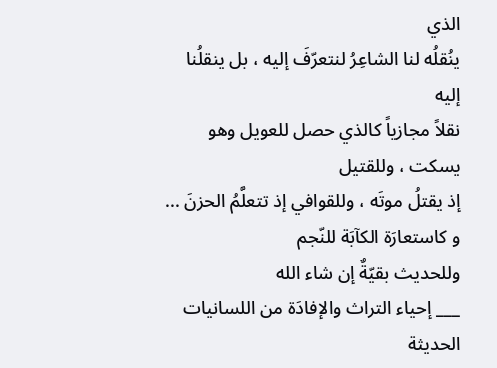الذي
ينُقلُه لنا الشاعِرُ لنتعرّفَ إليه ، بل ينقلُنا إليه
نقلاً مجازياً كالذي حصل للعويل وهو يسكت ، وللقتيل
إذ يقتلُ موتَه ، وللقوافي إذ تتعلَّمُ الحزنَ ...
و كاستعارَة الكآبَة للنّجم
وللحديث بقيّةٌ إن شاء الله
___ إحياء التراث والإفادَة من اللسانيات الحديثة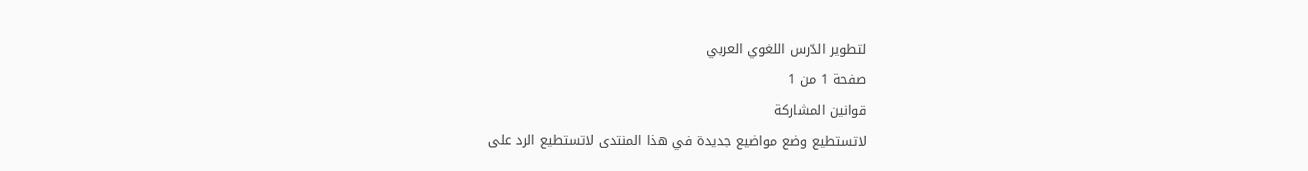لتطوير الدّرس اللغوي العربي
صفحة 1 من 1
قوانين المشاركة
لاتستطيع وضع مواضيع جديدة في هذا المنتدى لاتستطيع الرد على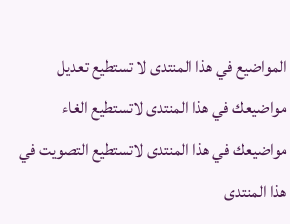المواضيع في هذا المنتدى لا تستطيع تعديل مواضيعك في هذا المنتدى لاتستطيع الغاء مواضيعك في هذا المنتدى لاتستطيع التصويت في هذا المنتدى